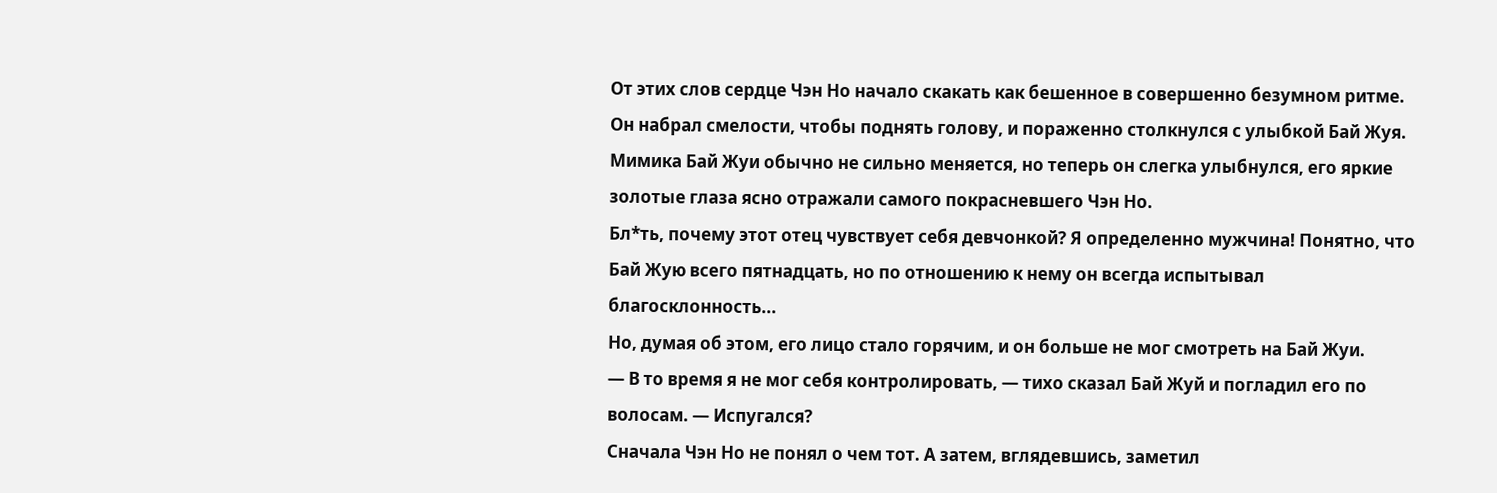От этих слов сердце Чэн Но начало скакать как бешенное в совершенно безумном ритме. Он набрал смелости, чтобы поднять голову, и пораженно столкнулся с улыбкой Бай Жуя.
Мимика Бай Жуи обычно не сильно меняется, но теперь он слегка улыбнулся, его яркие золотые глаза ясно отражали самого покрасневшего Чэн Но.
Бл*ть, почему этот отец чувствует себя девчонкой? Я определенно мужчина! Понятно, что Бай Жую всего пятнадцать, но по отношению к нему он всегда испытывал благосклонность...
Но, думая об этом, его лицо стало горячим, и он больше не мог смотреть на Бай Жуи.
— В то время я не мог себя контролировать, — тихо сказал Бай Жуй и погладил его по волосам. — Испугался?
Сначала Чэн Но не понял о чем тот. А затем, вглядевшись, заметил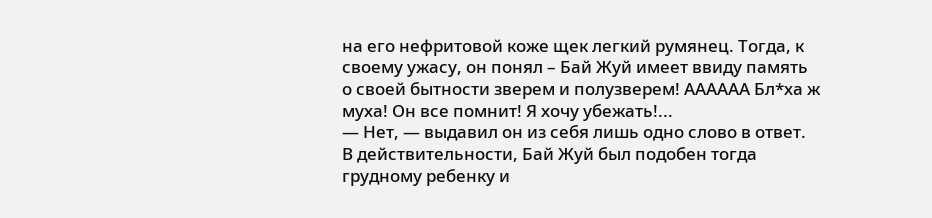на его нефритовой коже щек легкий румянец. Тогда, к своему ужасу, он понял – Бай Жуй имеет ввиду память о своей бытности зверем и полузверем! АААААА Бл*ха ж муха! Он все помнит! Я хочу убежать!...
— Нет, — выдавил он из себя лишь одно слово в ответ.
В действительности, Бай Жуй был подобен тогда грудному ребенку и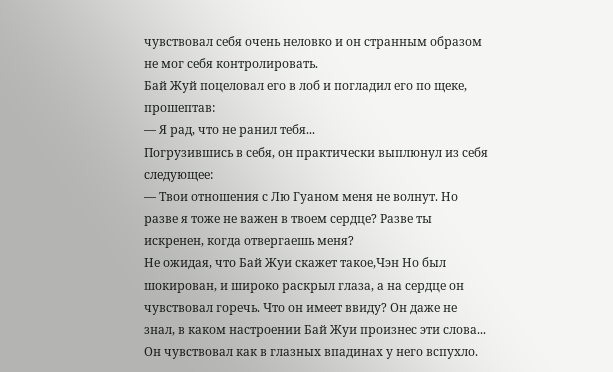чувствовал себя очень неловко и он странным образом не мог себя контролировать.
Бай Жуй поцеловал его в лоб и погладил его по щеке, прошептав:
— Я рад, что не ранил тебя...
Погрузившись в себя, он практически выплюнул из себя следующее:
— Твои отношения с Лю Гуаном меня не волнут. Но разве я тоже не важен в твоем сердце? Разве ты искренен, когда отвергаешь меня?
Не ожидая, что Бай Жуи скажет такое,Чэн Но был шокирован, и широко раскрыл глаза, а на сердце он чувствовал горечь. Что он имеет ввиду? Он даже не знал, в каком настроении Бай Жуи произнес эти слова...
Он чувствовал как в глазных впадинах у него вспухло.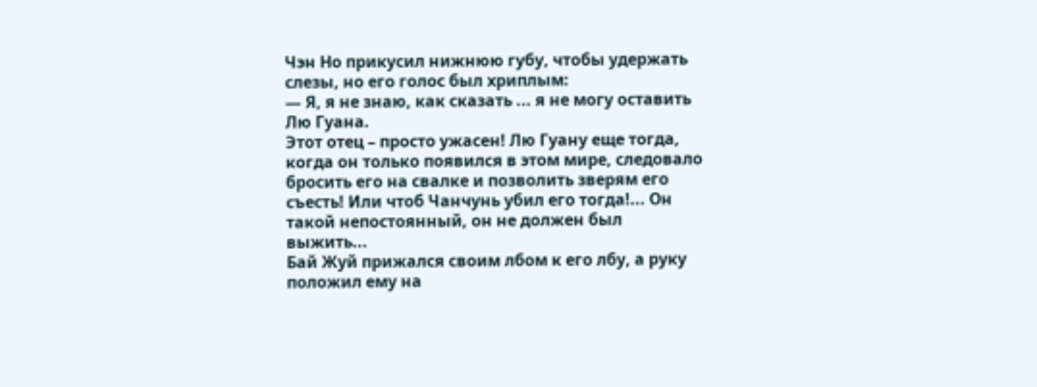Чэн Но прикусил нижнюю губу, чтобы удержать слезы, но его голос был хриплым:
— Я, я не знаю, как сказать ... я не могу оставить Лю Гуана.
Этот отец – просто ужасен! Лю Гуану еще тогда, когда он только появился в этом мире, следовало бросить его на свалке и позволить зверям его съесть! Или чтоб Чанчунь убил его тогда!... Он такой непостоянный, он не должен был выжить...
Бай Жуй прижался своим лбом к его лбу, а руку положил ему на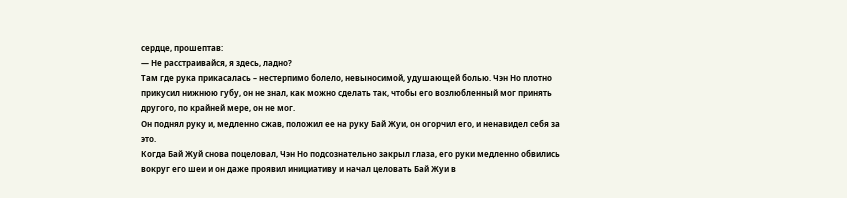сердце, прошептав:
— Не расстраивайся, я здесь, ладно?
Там где рука прикасалась – нестерпимо болело, невыносимой, удушающей болью. Чэн Но плотно прикусил нижнюю губу, он не знал, как можно сделать так, чтобы его возлюбленный мог принять другого, по крайней мере, он не мог.
Он поднял руку и, медленно сжав, положил ее на руку Бай Жуи, он огорчил его, и ненавидел себя за это.
Когда Бай Жуй снова поцеловал, Чэн Но подсознательно закрыл глаза, его руки медленно обвились вокруг его шеи и он даже проявил инициативу и начал целовать Бай Жуи в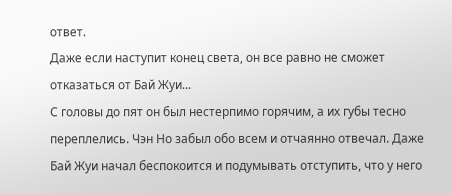ответ.
Даже если наступит конец света, он все равно не сможет отказаться от Бай Жуи...
С головы до пят он был нестерпимо горячим, а их губы тесно переплелись. Чэн Но забыл обо всем и отчаянно отвечал. Даже Бай Жуи начал беспокоится и подумывать отступить, что у него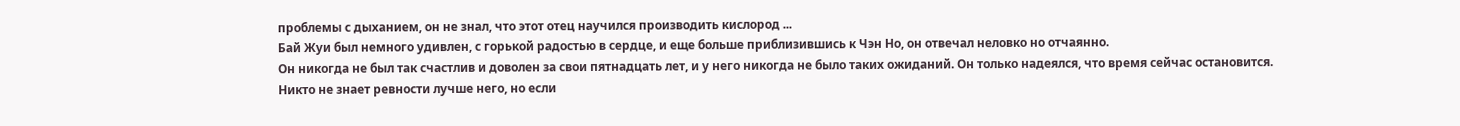проблемы с дыханием, он не знал, что этот отец научился производить кислород ...
Бай Жуи был немного удивлен, с горькой радостью в сердце, и еще больше приблизившись к Чэн Но, он отвечал неловко но отчаянно.
Он никогда не был так счастлив и доволен за свои пятнадцать лет, и у него никогда не было таких ожиданий. Он только надеялся, что время сейчас остановится.
Никто не знает ревности лучше него, но если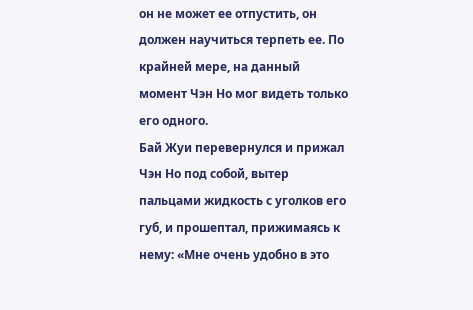он не может ее отпустить, он должен научиться терпеть ее. По крайней мере, на данный момент Чэн Но мог видеть только его одного.
Бай Жуи перевернулся и прижал Чэн Но под собой, вытер пальцами жидкость с уголков его губ, и прошептал, прижимаясь к нему: «Мне очень удобно в это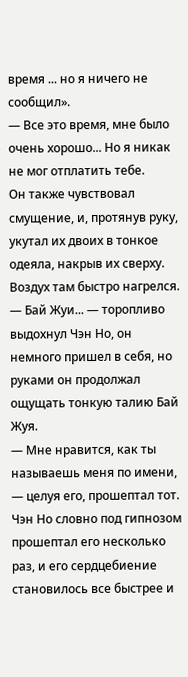время ... но я ничего не сообщил».
— Все это время, мне было очень хорошо... Но я никак не мог отплатить тебе.
Он также чувствовал смущение, и, протянув руку, укутал их двоих в тонкое одеяла, накрыв их сверху. Воздух там быстро нагрелся.
— Бай Жуи... — торопливо выдохнул Чэн Но, он немного пришел в себя, но руками он продолжал ощущать тонкую талию Бай Жуя.
— Мне нравится, как ты называешь меня по имени, — целуя его, прошептал тот.
Чэн Но словно под гипнозом прошептал его несколько раз, и его сердцебиение становилось все быстрее и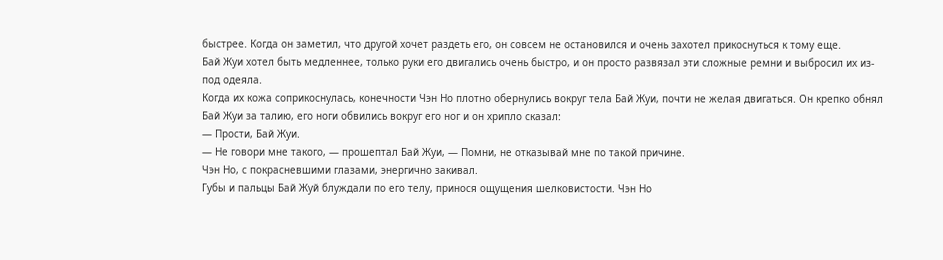быстрее. Когда он заметил, что другой хочет раздеть его, он совсем не остановился и очень захотел прикоснуться к тому еще.
Бай Жуи хотел быть медленнее, только руки его двигались очень быстро, и он просто развязал эти сложные ремни и выбросил их из-под одеяла.
Когда их кожа соприкоснулась, конечности Чэн Но плотно обернулись вокруг тела Бай Жуи, почти не желая двигаться. Он крепко обнял Бай Жуи за талию, его ноги обвились вокруг его ног и он хрипло сказал:
— Прости, Бай Жуи.
— Не говори мне такого, — прошептал Бай Жуи, — Помни, не отказывай мне по такой причине.
Чэн Но, с покрасневшими глазами, энергично закивал.
Губы и пальцы Бай Жуй блуждали по его телу, принося ощущения шелковистости. Чэн Но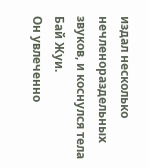издал несколько нечленораздельных звуков, и коснулся тела Бай Жуи.
Он увлеченно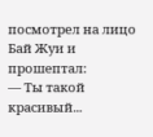посмотрел на лицо Бай Жуи и прошептал:
— Ты такой красивый...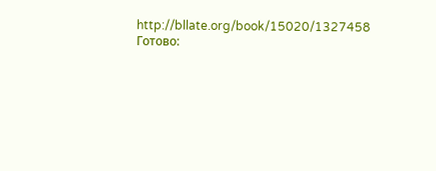http://bllate.org/book/15020/1327458
Готово: